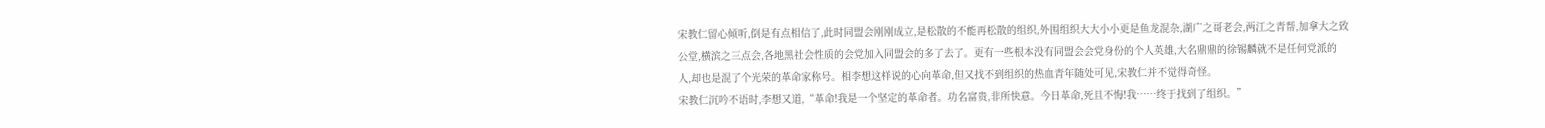宋教仁留心倾听,倒是有点相信了,此时同盟会刚刚成立,是松散的不能再松散的组织,外围组织大大小小更是鱼龙混杂,湖广之哥老会,两江之青帮,加拿大之致公堂,横滨之三点会,各地黑社会性质的会党加入同盟会的多了去了。更有一些根本没有同盟会会党身份的个人英雄,大名鼎鼎的徐锡麟就不是任何党派的人,却也是混了个光荣的革命家称号。相李想这样说的心向革命,但又找不到组织的热血青年随处可见,宋教仁并不觉得奇怪。
宋教仁沉吟不语时,李想又道,“革命!我是一个坚定的革命者。功名富贵,非所快意。今日革命,死且不悔!我……终于找到了组织。”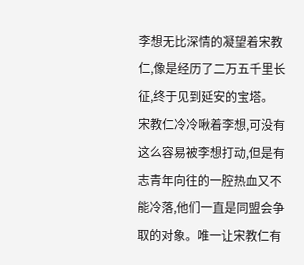李想无比深情的凝望着宋教仁,像是经历了二万五千里长征,终于见到延安的宝塔。
宋教仁冷冷啾着李想,可没有这么容易被李想打动,但是有志青年向往的一腔热血又不能冷落,他们一直是同盟会争取的对象。唯一让宋教仁有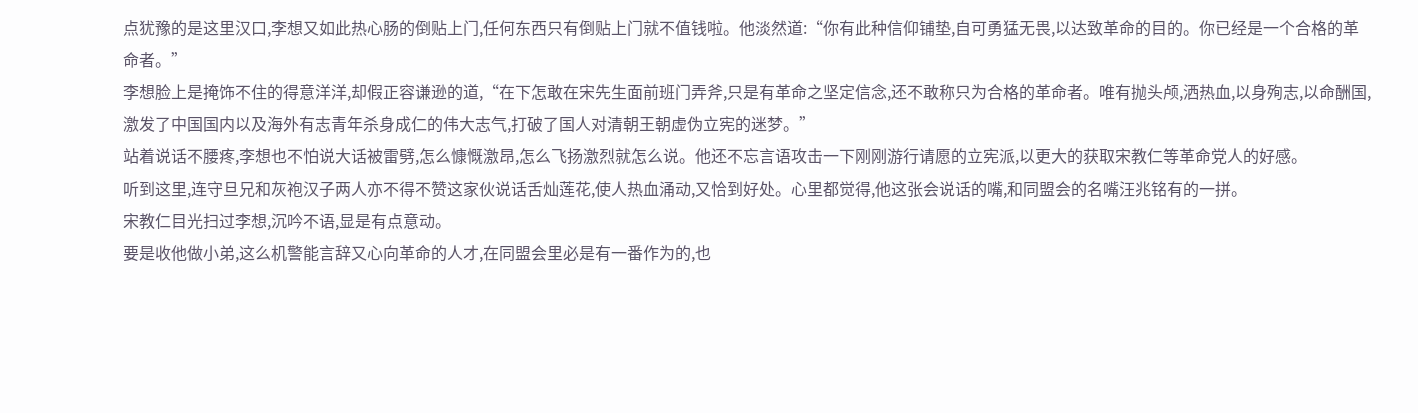点犹豫的是这里汉口,李想又如此热心肠的倒贴上门,任何东西只有倒贴上门就不值钱啦。他淡然道:“你有此种信仰铺垫,自可勇猛无畏,以达致革命的目的。你已经是一个合格的革命者。”
李想脸上是掩饰不住的得意洋洋,却假正容谦逊的道,“在下怎敢在宋先生面前班门弄斧,只是有革命之坚定信念,还不敢称只为合格的革命者。唯有抛头颅,洒热血,以身殉志,以命酬国,激发了中国国内以及海外有志青年杀身成仁的伟大志气,打破了国人对清朝王朝虚伪立宪的迷梦。”
站着说话不腰疼,李想也不怕说大话被雷劈,怎么慷慨激昂,怎么飞扬激烈就怎么说。他还不忘言语攻击一下刚刚游行请愿的立宪派,以更大的获取宋教仁等革命党人的好感。
听到这里,连守旦兄和灰袍汉子两人亦不得不赞这家伙说话舌灿莲花,使人热血涌动,又恰到好处。心里都觉得,他这张会说话的嘴,和同盟会的名嘴汪兆铭有的一拼。
宋教仁目光扫过李想,沉吟不语,显是有点意动。
要是收他做小弟,这么机警能言辞又心向革命的人才,在同盟会里必是有一番作为的,也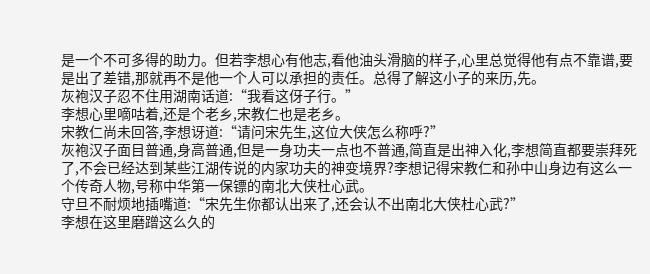是一个不可多得的助力。但若李想心有他志,看他油头滑脑的样子,心里总觉得他有点不靠谱,要是出了差错,那就再不是他一个人可以承担的责任。总得了解这小子的来历,先。
灰袍汉子忍不住用湖南话道:“我看这伢子行。”
李想心里嘀咕着,还是个老乡,宋教仁也是老乡。
宋教仁尚未回答,李想讶道:“请问宋先生,这位大侠怎么称呼?”
灰袍汉子面目普通,身高普通,但是一身功夫一点也不普通,简直是出神入化,李想简直都要崇拜死了,不会已经达到某些江湖传说的内家功夫的神变境界?李想记得宋教仁和孙中山身边有这么一个传奇人物,号称中华第一保镖的南北大侠杜心武。
守旦不耐烦地插嘴道:“宋先生你都认出来了,还会认不出南北大侠杜心武?”
李想在这里磨蹭这么久的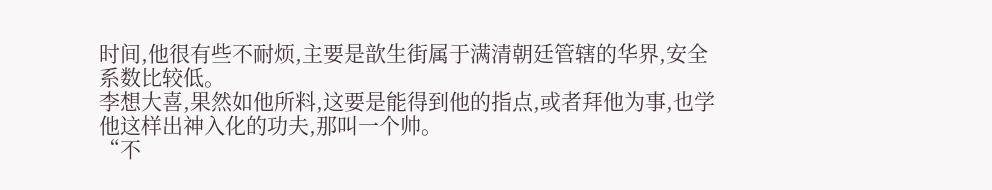时间,他很有些不耐烦,主要是歆生街属于满清朝廷管辖的华界,安全系数比较低。
李想大喜,果然如他所料,这要是能得到他的指点,或者拜他为事,也学他这样出神入化的功夫,那叫一个帅。
“不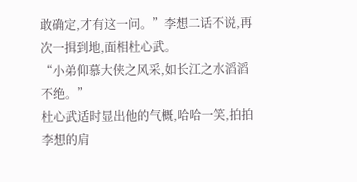敢确定,才有这一问。”李想二话不说,再次一揖到地,面相杜心武。
“小弟仰慕大侠之风采,如长江之水滔滔不绝。”
杜心武适时显出他的气概,哈哈一笑,拍拍李想的肩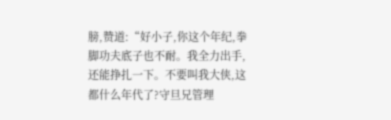膀,赞道:“好小子,你这个年纪,拳脚功夫底子也不耐。我全力出手,还能挣扎一下。不要叫我大侠,这都什么年代了?守旦兄管理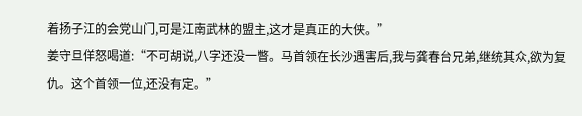着扬子江的会党山门,可是江南武林的盟主,这才是真正的大侠。”
姜守旦佯怒喝道:“不可胡说,八字还没一瞥。马首领在长沙遇害后,我与龚春台兄弟,继统其众,欲为复仇。这个首领一位,还没有定。”